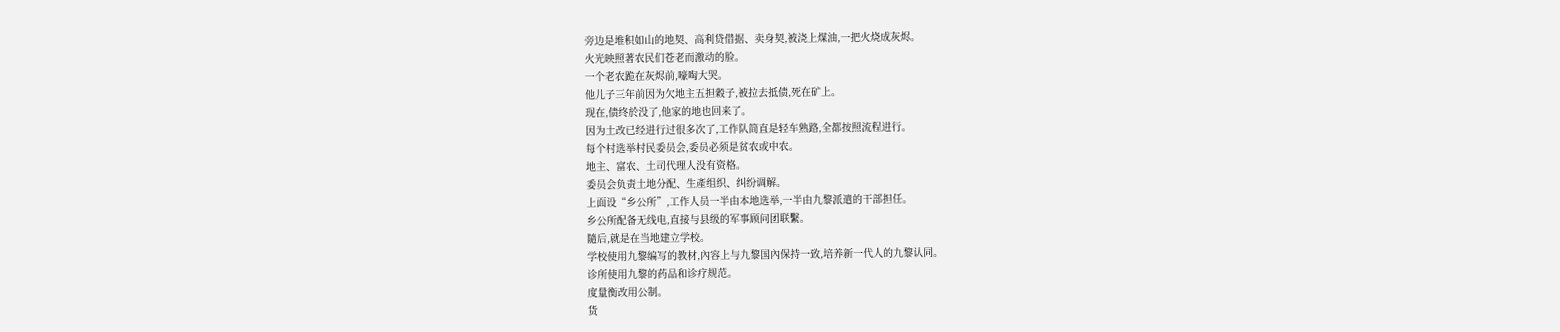旁边是堆积如山的地契、高利贷借据、卖身契,被浇上煤油,一把火烧成灰烬。
火光映照著农民们苍老而激动的脸。
一个老农跪在灰烬前,嚎啕大哭。
他儿子三年前因为欠地主五担穀子,被拉去抵债,死在矿上。
现在,债终於没了,他家的地也回来了。
因为土改已经进行过很多次了,工作队简直是轻车熟路,全都按照流程进行。
每个村选举村民委员会,委员必须是贫农或中农。
地主、富农、土司代理人没有资格。
委员会负责土地分配、生產组织、纠纷调解。
上面设“乡公所”,工作人员一半由本地选举,一半由九黎派遣的干部担任。
乡公所配备无线电,直接与县级的军事顾问团联繫。
隨后,就是在当地建立学校。
学校使用九黎编写的教材,內容上与九黎国內保持一致,培养新一代人的九黎认同。
诊所使用九黎的药品和诊疗规范。
度量衡改用公制。
货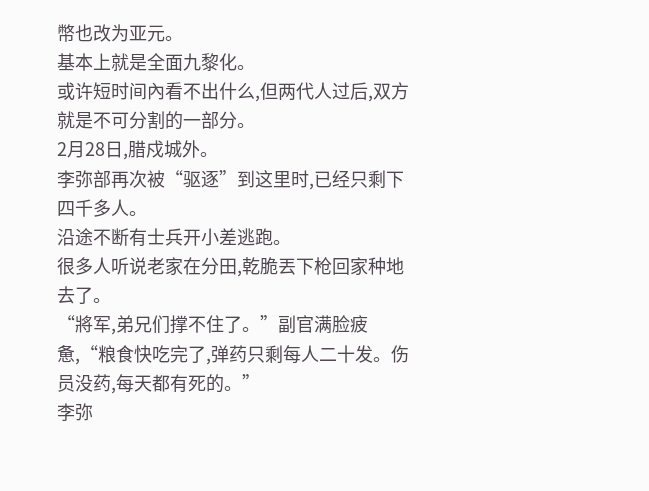幣也改为亚元。
基本上就是全面九黎化。
或许短时间內看不出什么,但两代人过后,双方就是不可分割的一部分。
2月28日,腊戍城外。
李弥部再次被“驱逐”到这里时,已经只剩下四千多人。
沿途不断有士兵开小差逃跑。
很多人听说老家在分田,乾脆丟下枪回家种地去了。
“將军,弟兄们撑不住了。”副官满脸疲惫,“粮食快吃完了,弹药只剩每人二十发。伤员没药,每天都有死的。”
李弥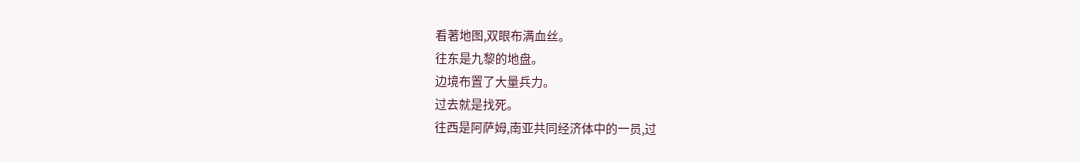看著地图,双眼布满血丝。
往东是九黎的地盘。
边境布置了大量兵力。
过去就是找死。
往西是阿萨姆,南亚共同经济体中的一员,过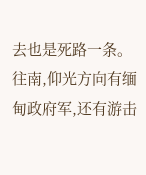去也是死路一条。
往南,仰光方向有缅甸政府军,还有游击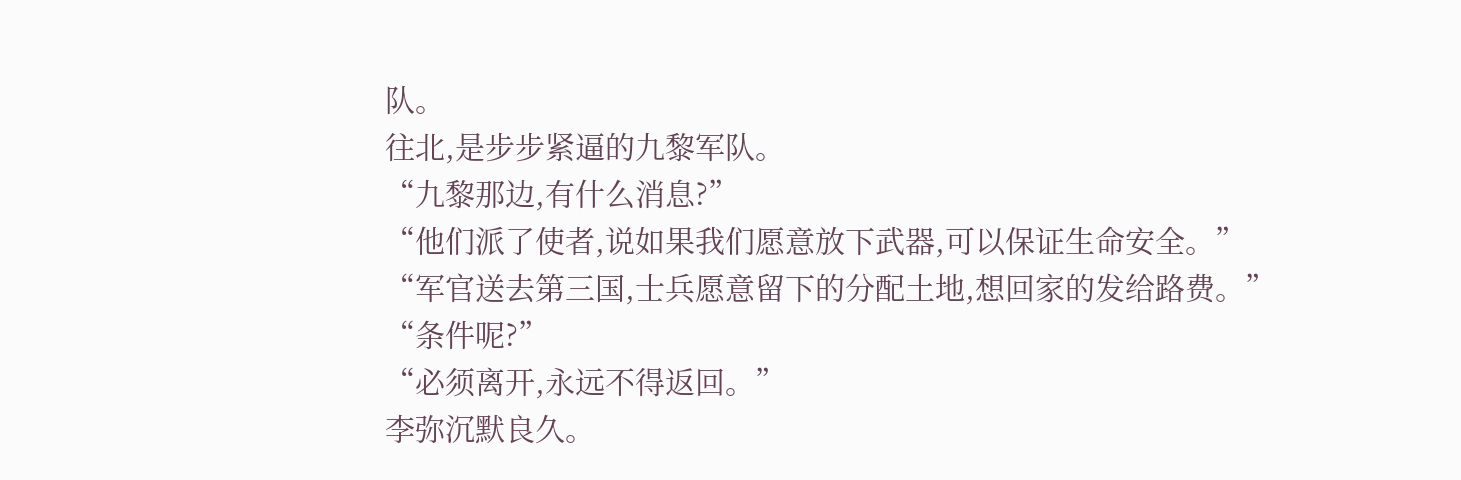队。
往北,是步步紧逼的九黎军队。
“九黎那边,有什么消息?”
“他们派了使者,说如果我们愿意放下武器,可以保证生命安全。”
“军官送去第三国,士兵愿意留下的分配土地,想回家的发给路费。”
“条件呢?”
“必须离开,永远不得返回。”
李弥沉默良久。